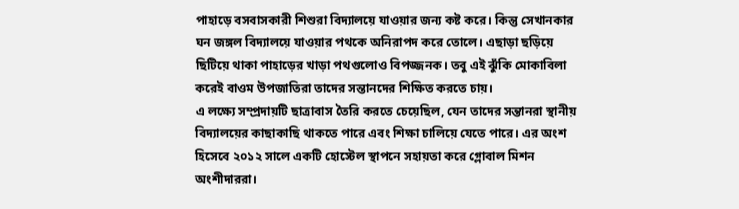পাহাড়ে বসবাসকারী শিশুরা বিদ্যালয়ে যাওয়ার জন্য কষ্ট করে। কিন্তু সেখানকার ঘন জঙ্গল বিদ্যালয়ে যাওয়ার পথকে অনিরাপদ করে তোলে। এছাড়া ছড়িয়ে ছিটিয়ে থাকা পাহাড়ের খাড়া পথগুলোও বিপজ্জনক। তবু এই ঝুঁকি মোকাবিলা করেই বাওম উপজাতিরা তাদের সন্তানদের শিক্ষিত করতে চায়।
এ লক্ষ্যে সম্প্রদায়টি ছাত্রাবাস তৈরি করতে চেয়েছিল, যেন তাদের সন্তানরা স্থানীয় বিদ্যালয়ের কাছাকাছি থাকতে পারে এবং শিক্ষা চালিয়ে যেতে পারে। এর অংশ হিসেবে ২০১২ সালে একটি হোস্টেল স্থাপনে সহায়তা করে গ্লোবাল মিশন অংশীদাররা।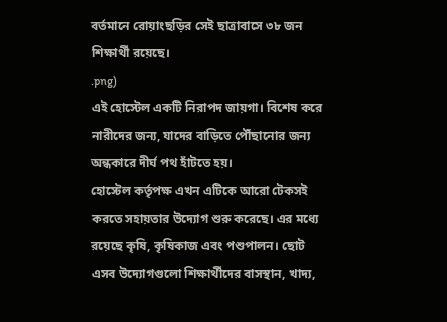বর্তমানে রোয়াংছড়ির সেই ছাত্রাবাসে ৩৮ জন শিক্ষার্থী রয়েছে।
.png)
এই হোস্টেল একটি নিরাপদ জায়গা। বিশেষ করে নারীদের জন্য, যাদের বাড়িতে পৌঁছানোর জন্য অন্ধকারে দীর্ঘ পথ হাঁটতে হয়।
হোস্টেল কর্তৃপক্ষ এখন এটিকে আরো টেকসই করতে সহায়তার উদ্যোগ শুরু করেছে। এর মধ্যে রয়েছে কৃষি, কৃষিকাজ এবং পশুপালন। ছোট এসব উদ্যোগগুলো শিক্ষার্থীদের বাসস্থান, খাদ্য,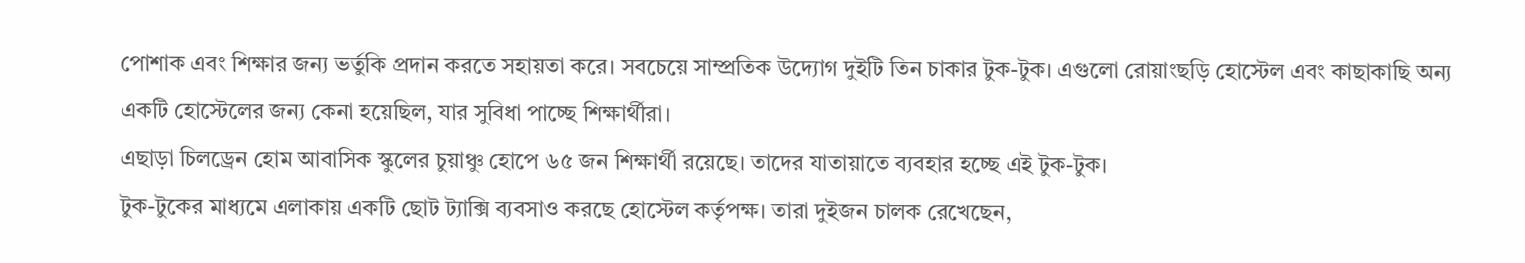পোশাক এবং শিক্ষার জন্য ভর্তুকি প্রদান করতে সহায়তা করে। সবচেয়ে সাম্প্রতিক উদ্যোগ দুইটি তিন চাকার টুক-টুক। এগুলো রোয়াংছড়ি হোস্টেল এবং কাছাকাছি অন্য একটি হোস্টেলের জন্য কেনা হয়েছিল, যার সুবিধা পাচ্ছে শিক্ষার্থীরা।
এছাড়া চিলড্রেন হোম আবাসিক স্কুলের চুয়াঞ্চু হোপে ৬৫ জন শিক্ষার্থী রয়েছে। তাদের যাতায়াতে ব্যবহার হচ্ছে এই টুক-টুক।
টুক-টুকের মাধ্যমে এলাকায় একটি ছোট ট্যাক্সি ব্যবসাও করছে হোস্টেল কর্তৃপক্ষ। তারা দুইজন চালক রেখেছেন,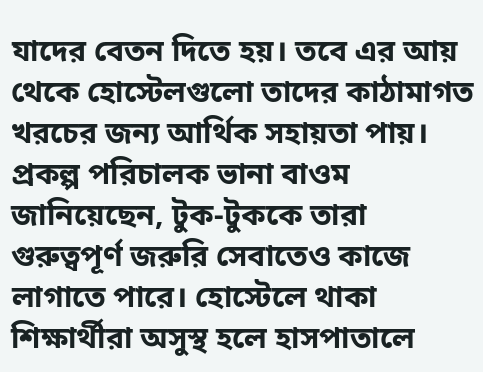যাদের বেতন দিতে হয়। তবে এর আয় থেকে হোস্টেলগুলো তাদের কাঠামাগত খরচের জন্য আর্থিক সহায়তা পায়।
প্রকল্প পরিচালক ভানা বাওম জানিয়েছেন, টুক-টুককে তারা গুরুত্বপূর্ণ জরুরি সেবাতেও কাজে লাগাতে পারে। হোস্টেলে থাকা শিক্ষার্থীরা অসুস্থ হলে হাসপাতালে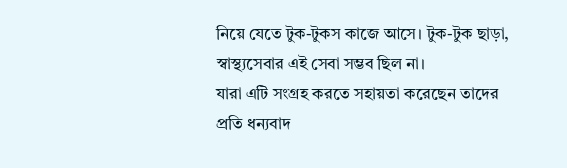নিয়ে যেতে টুক-টুকস কাজে আসে। টুক-টুক ছাড়া, স্বাস্থ্যসেবার এই সেবা সম্ভব ছিল না।
যারা এটি সংগ্রহ করতে সহায়তা করেছেন তাদের প্রতি ধন্যবাদ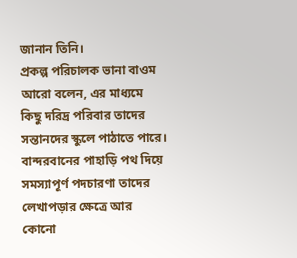জানান তিনি।
প্রকল্প পরিচালক ভানা বাওম আরো বলেন, এর মাধ্যমে কিছু দরিদ্র পরিবার তাদের সন্তানদের স্কুলে পাঠাতে পারে। বান্দরবানের পাহাড়ি পথ দিয়ে সমস্যাপূর্ণ পদচারণা তাদের লেখাপড়ার ক্ষেত্রে আর কোনো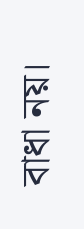বাধা নয়।